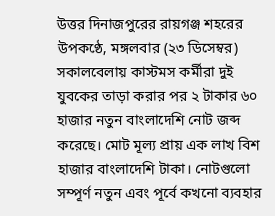উত্তর দিনাজপুরের রায়গঞ্জ শহরের উপকণ্ঠে, মঙ্গলবার (২৩ ডিসেম্বর) সকালবেলায় কাস্টমস কর্মীরা দুই যুবকের তাড়া করার পর ২ টাকার ৬০ হাজার নতুন বাংলাদেশি নোট জব্দ করেছে। মোট মূল্য প্রায় এক লাখ বিশ হাজার বাংলাদেশি টাকা। নোটগুলো সম্পূর্ণ নতুন এবং পূর্বে কখনো ব্যবহার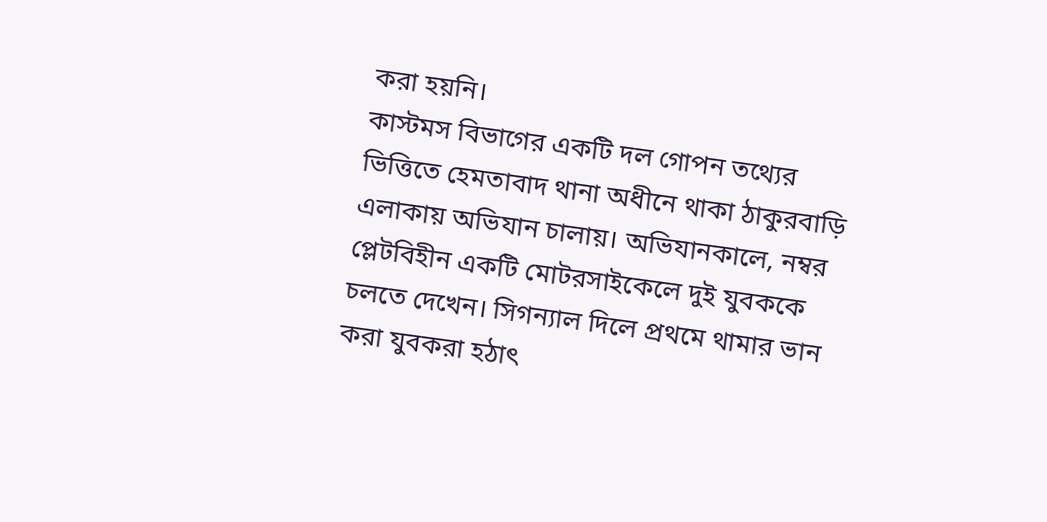করা হয়নি।
কাস্টমস বিভাগের একটি দল গোপন তথ্যের ভিত্তিতে হেমতাবাদ থানা অধীনে থাকা ঠাকুরবাড়ি এলাকায় অভিযান চালায়। অভিযানকালে, নম্বর প্লেটবিহীন একটি মোটরসাইকেলে দুই যুবককে চলতে দেখেন। সিগন্যাল দিলে প্রথমে থামার ভান করা যুবকরা হঠাৎ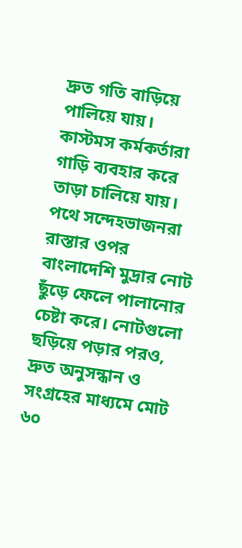দ্রুত গতি বাড়িয়ে পালিয়ে যায়।
কাস্টমস কর্মকর্তারা গাড়ি ব্যবহার করে তাড়া চালিয়ে যায়। পথে সন্দেহভাজনরা রাস্তার ওপর বাংলাদেশি মুদ্রার নোট ছুঁড়ে ফেলে পালানোর চেষ্টা করে। নোটগুলো ছড়িয়ে পড়ার পরও, দ্রুত অনুসন্ধান ও সংগ্রহের মাধ্যমে মোট ৬০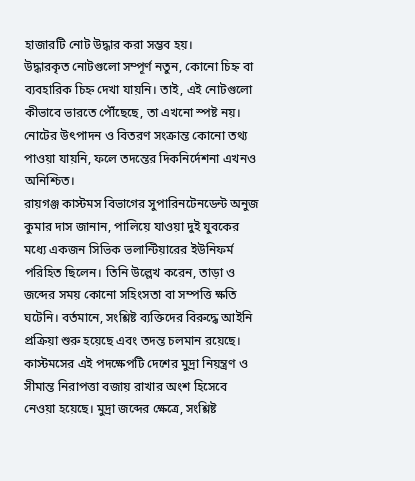হাজারটি নোট উদ্ধার করা সম্ভব হয়।
উদ্ধারকৃত নোটগুলো সম্পূর্ণ নতুন, কোনো চিহ্ন বা ব্যবহারিক চিহ্ন দেখা যায়নি। তাই, এই নোটগুলো কীভাবে ভারতে পৌঁছেছে, তা এখনো স্পষ্ট নয়। নোটের উৎপাদন ও বিতরণ সংক্রান্ত কোনো তথ্য পাওয়া যায়নি, ফলে তদন্তের দিকনির্দেশনা এখনও অনিশ্চিত।
রায়গঞ্জ কাস্টমস বিভাগের সুপারিনটেনডেন্ট অনুজ কুমার দাস জানান, পালিয়ে যাওয়া দুই যুবকের মধ্যে একজন সিভিক ভলান্টিয়ারের ইউনিফর্ম পরিহিত ছিলেন। তিনি উল্লেখ করেন, তাড়া ও জব্দের সময় কোনো সহিংসতা বা সম্পত্তি ক্ষতি ঘটেনি। বর্তমানে, সংশ্লিষ্ট ব্যক্তিদের বিরুদ্ধে আইনি প্রক্রিয়া শুরু হয়েছে এবং তদন্ত চলমান রয়েছে।
কাস্টমসের এই পদক্ষেপটি দেশের মুদ্রা নিয়ন্ত্রণ ও সীমান্ত নিরাপত্তা বজায় রাখার অংশ হিসেবে নেওয়া হয়েছে। মুদ্রা জব্দের ক্ষেত্রে, সংশ্লিষ্ট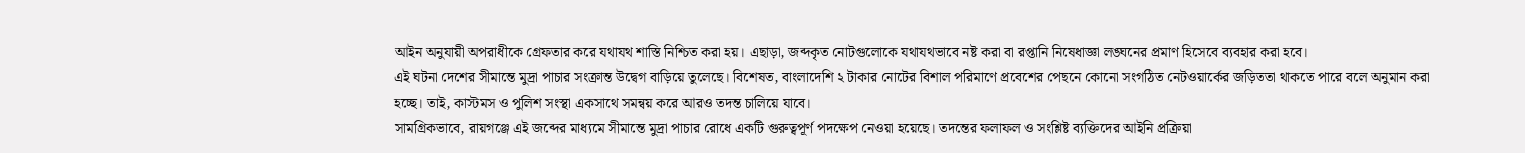আইন অনুযায়ী অপরাধীকে গ্রেফতার করে যথাযথ শাস্তি নিশ্চিত করা হয়। এছাড়া, জব্দকৃত নোটগুলোকে যথাযথভাবে নষ্ট করা বা রপ্তানি নিষেধাজ্ঞা লঙ্ঘনের প্রমাণ হিসেবে ব্যবহার করা হবে।
এই ঘটনা দেশের সীমান্তে মুদ্রা পাচার সংক্রান্ত উদ্বেগ বাড়িয়ে তুলেছে। বিশেষত, বাংলাদেশি ২ টাকার নোটের বিশাল পরিমাণে প্রবেশের পেছনে কোনো সংগঠিত নেটওয়ার্কের জড়িততা থাকতে পারে বলে অনুমান করা হচ্ছে। তাই, কাস্টমস ও পুলিশ সংস্থা একসাথে সমন্বয় করে আরও তদন্ত চালিয়ে যাবে।
সামগ্রিকভাবে, রায়গঞ্জে এই জব্দের মাধ্যমে সীমান্তে মুদ্রা পাচার রোধে একটি গুরুত্বপূর্ণ পদক্ষেপ নেওয়া হয়েছে। তদন্তের ফলাফল ও সংশ্লিষ্ট ব্যক্তিদের আইনি প্রক্রিয়া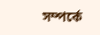সম্পর্কে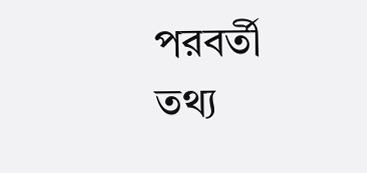পরবর্তী তথ্য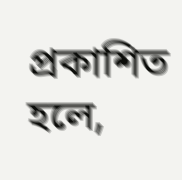প্রকাশিত হলে,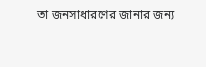তা জনসাধারণের জানার জন্য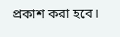প্রকাশ করা হবে।